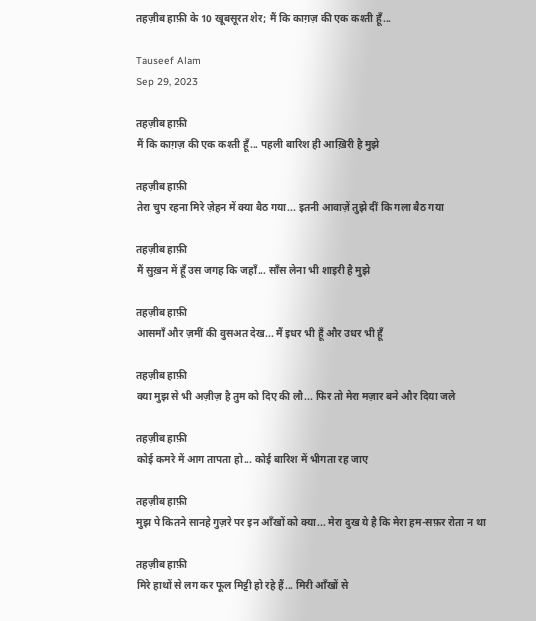तहज़ीब हाफ़ी के 10 खूबसूरत शेर; मैं कि काग़ज़ की एक कश्ती हूँ...

Tauseef Alam
Sep 29, 2023

तहज़ीब हाफ़ी
मैं कि काग़ज़ की एक कश्ती हूँ... पहली बारिश ही आख़िरी है मुझे

तहज़ीब हाफ़ी
तेरा चुप रहना मिरे ज़ेहन में क्या बैठ गया... इतनी आवाज़ें तुझे दीं कि गला बैठ गया

तहज़ीब हाफ़ी
मैं सुख़न में हूँ उस जगह कि जहाँ... साँस लेना भी शाइरी है मुझे

तहज़ीब हाफ़ी
आसमाँ और ज़मीं की वुसअत देख... मैं इधर भी हूँ और उधर भी हूँ

तहज़ीब हाफ़ी
क्या मुझ से भी अज़ीज़ है तुम को दिए की लौ... फिर तो मेरा मज़ार बने और दिया जले

तहज़ीब हाफ़ी
कोई कमरे में आग तापता हो... कोई बारिश में भीगता रह जाए

तहज़ीब हाफ़ी
मुझ पे कितने सानहे गुज़रे पर इन आँखों को क्या... मेरा दुख ये है कि मेरा हम-सफ़र रोता न था

तहज़ीब हाफ़ी
मिरे हाथों से लग कर फूल मिट्टी हो रहे हैं... मिरी आँखों से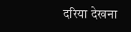दरिया देखना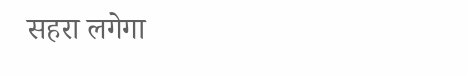सहरा लगेगा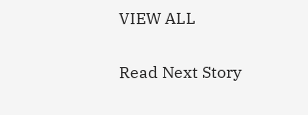VIEW ALL

Read Next Story